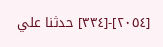[٢٠٥٤]-[٣٣٤] حدثنا علي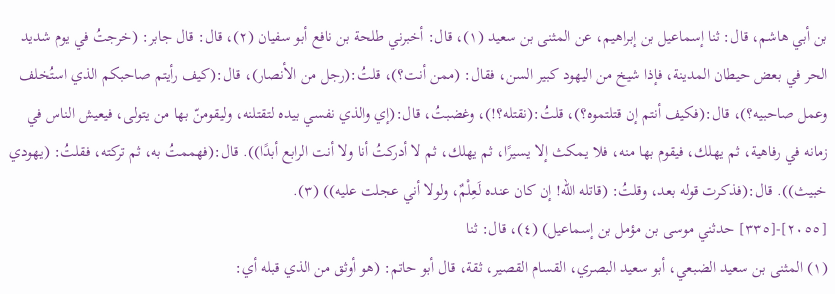بن أبي هاشم، قال: ثنا إسماعيل بن إبراهيم، عن المثنى بن سعيد (١)، قال: أخبرني طلحة بن نافع أبو سفيان (٢)، قال: قال جابر: (خرجتُ في يوم شديد الحر في بعض حيطان المدينة، فإذا شيخ من اليهود كبير السن، فقال: (ممن أنت؟)، قلتُ:(رجل من الأنصار)، قال:(كيف رأيتم صاحبكم الذي استُخلف وعمل صاحبيه؟)، قال:(فكيف أنتم إن قتلتموه؟)، قلتُ:(نقتله؟!)، وغضبتُ، قال:(إي والذي نفسي بيده لتقتلنه، وليقومنّ بها من يتولى، فيعيش الناس في زمانه في رفاهية، ثم يهلك، فيقوم بها منه، فلا يمكث إلا يسيرًا، ثم يهلك، ثم لا أدركتُ أنا ولا أنت الرابع أبدًا)). قال:(فهممتُ به، ثم تركته، فقلتُ: (يهودي خبيث)). قال:(فذكرت قوله بعد، وقلتُ: (قاتله الله! إن كان عنده لَعِلْمٌ، ولولا أني عجلت عليه)) (٣).
[٢٠٥٥]-[٣٣٥] حدثني موسى بن مؤمل بن إسماعيل) (٤)، قال: ثنا
(١) المثنى بن سعيد الضبعي، أبو سعيد البصري، القسام القصير، ثقة، قال أبو حاتم: (هو أوثق من الذي قبله أي: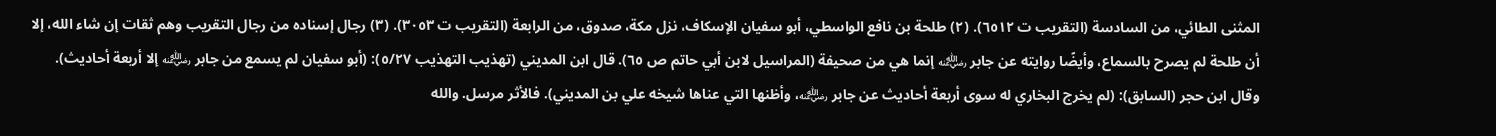المثنى الطائي، من السادسة (التقريب ت ٦٥١٢). (٢) طلحة بن نافع الواسطي، أبو سفيان الإسكاف، نزل مكة، صدوق، من الرابعة (التقريب ت ٣٠٥٣). (٣) رجال إسناده من رجال التقريب وهم ثقات إن شاء الله، إلا أن طلحة لم يصرح بالسماع، وأيضًا روايته عن جابر ﵁ إنما هي من صحيفة (المراسيل لابن أبي حاتم ص ٦٥). قال ابن المديني (تهذيب التهذيب ٥/٢٧): (أبو سفيان لم يسمع من جابر ﵁ إلا أربعة أحاديث). وقال ابن حجر (السابق): (لم يخرج البخاري له سوى أربعة أحاديث عن جابر ﵁، وأظنها التي عناها شيخه علي بن المديني). فالأثر مرسل. والله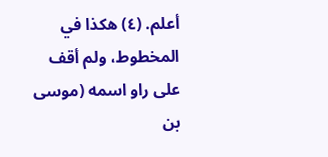أعلم. (٤) هكذا في المخطوط، ولم أقف على راو اسمه (موسى بن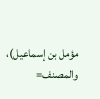مؤمل بن إسماعيل)، والمصنف=